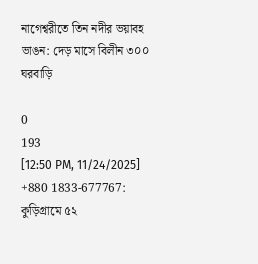নাগেশ্বরীতে তিন নদীর ভয়াবহ ভাঙন: দেড় মাসে বিলীন ৩০০ ঘরবাড়ি

0
193
[12:50 PM, 11/24/2025] +880 1833-677767: কুড়িগ্রামে ৫২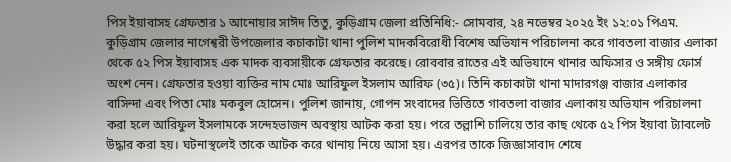পিস ইয়াবাসহ গ্রেফতার ১ আনোয়ার সাঈদ তিতু, কুড়িগ্রাম জেলা প্রতিনিধি:- সোমবার, ২৪ নভেম্বর ২০২৫ ইং ১২:০১ পিএম. কুড়িগ্রাম জেলার নাগেশ্বরী উপজেলার কচাকাটা থানা পুলিশ মাদকবিরোধী বিশেষ অভিযান পরিচালনা করে গাবতলা বাজার এলাকা থেকে ৫২ পিস ইয়াবাসহ এক মাদক ব্যবসায়ীকে গ্রেফতার করেছে। রোববার রাতের এই অভিযানে থানার অফিসার ও সঙ্গীয় ফোর্স অংশ নেন। গ্রেফতার হওয়া ব্যক্তির নাম মোঃ আরিফুল ইসলাম আরিফ (৩৫)। তিনি কচাকাটা থানা মাদারগঞ্জ বাজার এলাকার বাসিন্দা এবং পিতা মোঃ মকবুল হোসেন। পুলিশ জানায়, গোপন সংবাদের ভিত্তিতে গাবতলা বাজার এলাকায় অভিযান পরিচালনা করা হলে আরিফুল ইসলামকে সন্দেহভাজন অবস্থায় আটক করা হয়। পরে তল্লাশি চালিয়ে তার কাছ থেকে ৫২ পিস ইয়াবা ট্যাবলেট উদ্ধার করা হয়। ঘটনাস্থলেই তাকে আটক করে থানায় নিয়ে আসা হয়। এরপর তাকে জিজ্ঞাসাবাদ শেষে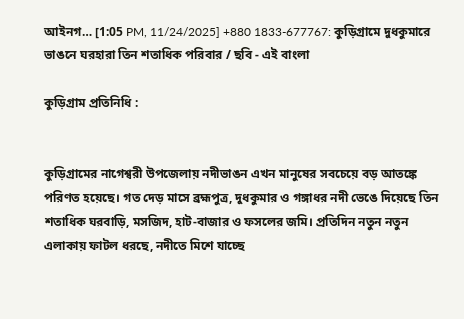আইনগ… [1:05 PM, 11/24/2025] +880 1833-677767: কুড়িগ্রামে দুধকুমারে ভাঙনে ঘরহারা তিন শতাধিক পরিবার / ছবি - এই বাংলা

কুড়িগ্রাম প্রতিনিধি :


কুড়িগ্রামের নাগেশ্বরী উপজেলায় নদীভাঙন এখন মানুষের সবচেয়ে বড় আতঙ্কে পরিণত হয়েছে। গত দেড় মাসে ব্রহ্মপুত্র, দুধকুমার ও গঙ্গাধর নদী ভেঙে দিয়েছে তিন শতাধিক ঘরবাড়ি, মসজিদ, হাট-বাজার ও ফসলের জমি। প্রতিদিন নতুন নতুন এলাকায় ফাটল ধরছে, নদীতে মিশে যাচ্ছে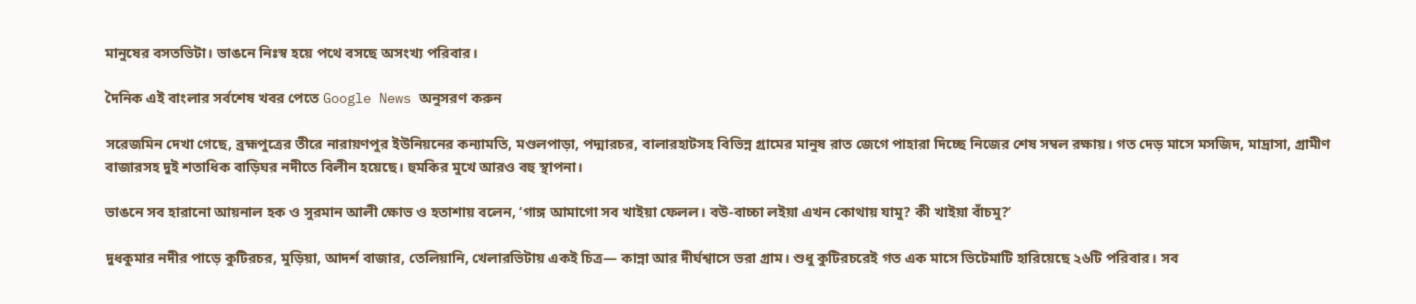মানুষের বসতভিটা। ভাঙনে নিঃস্ব হয়ে পথে বসছে অসংখ্য পরিবার।

দৈনিক এই বাংলার সর্বশেষ খবর পেতে Google News অনুসরণ করুন

সরেজমিন দেখা গেছে, ব্রহ্মপুত্রের তীরে নারায়ণপুর ইউনিয়নের কন্যামতি, মণ্ডলপাড়া, পদ্মারচর, বালারহাটসহ বিভিন্ন গ্রামের মানুষ রাত জেগে পাহারা দিচ্ছে নিজের শেষ সম্বল রক্ষায়। গত দেড় মাসে মসজিদ, মাদ্রাসা, গ্রামীণ বাজারসহ দুই শতাধিক বাড়িঘর নদীতে বিলীন হয়েছে। হুমকির মুখে আরও বহু স্থাপনা।

ভাঙনে সব হারানো আয়নাল হক ও সুরমান আলী ক্ষোভ ও হতাশায় বলেন, ‘গাঙ্গ আমাগো সব খাইয়া ফেলল। বউ-বাচ্চা লইয়া এখন কোথায় যামু? কী খাইয়া বাঁচমু?’

দুধকুমার নদীর পাড়ে কুটিরচর, মুড়িয়া, আদর্শ বাজার, তেলিয়ানি, খেলারভিটায় একই চিত্র— কান্না আর দীর্ঘশ্বাসে ভরা গ্রাম। শুধু কুটিরচরেই গত এক মাসে ভিটেমাটি হারিয়েছে ২৬টি পরিবার। সব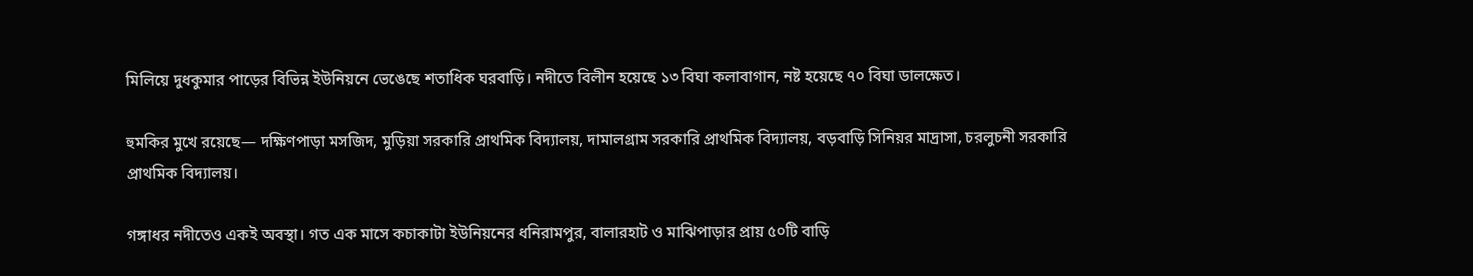মিলিয়ে দুধকুমার পাড়ের বিভিন্ন ইউনিয়নে ভেঙেছে শতাধিক ঘরবাড়ি। নদীতে বিলীন হয়েছে ১৩ বিঘা কলাবাগান, নষ্ট হয়েছে ৭০ বিঘা ডালক্ষেত।

হুমকির মুখে রয়েছে— দক্ষিণপাড়া মসজিদ, মুড়িয়া সরকারি প্রাথমিক বিদ্যালয়, দামালগ্রাম সরকারি প্রাথমিক বিদ্যালয়, বড়বাড়ি সিনিয়র মাদ্রাসা, চরলুচনী সরকারি প্রাথমিক বিদ্যালয়।

গঙ্গাধর নদীতেও একই অবস্থা। গত এক মাসে কচাকাটা ইউনিয়নের ধনিরামপুর, বালারহাট ও মাঝিপাড়ার প্রায় ৫০টি বাড়ি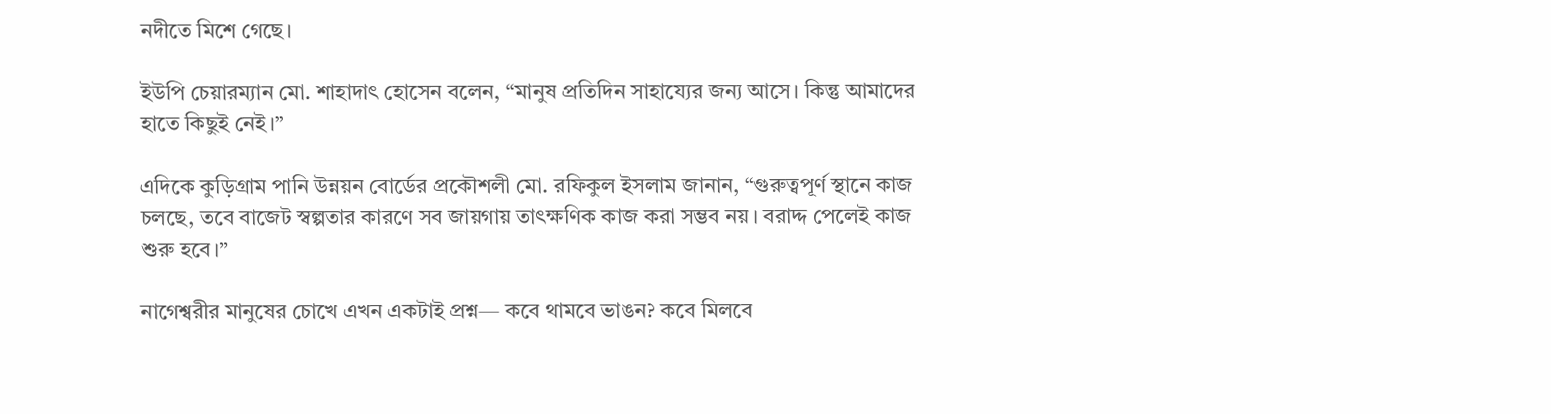নদীতে মিশে গেছে।

ইউপি চেয়ারম্যান মো. শাহাদাৎ হোসেন বলেন, “মানুষ প্রতিদিন সাহায্যের জন্য আসে। কিন্তু আমাদের হাতে কিছুই নেই।”

এদিকে কুড়িগ্রাম পানি উন্নয়ন বোর্ডের প্রকৌশলী মো. রফিকুল ইসলাম জানান, “গুরুত্বপূর্ণ স্থানে কাজ চলছে, তবে বাজেট স্বল্পতার কারণে সব জায়গায় তাৎক্ষণিক কাজ করা সম্ভব নয়। বরাদ্দ পেলেই কাজ শুরু হবে।”

নাগেশ্বরীর মানুষের চোখে এখন একটাই প্রশ্ন— কবে থামবে ভাঙন? কবে মিলবে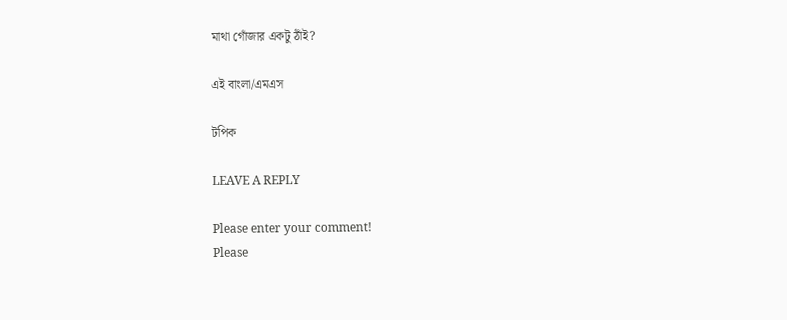মাথা গোঁজার একটু ঠাঁই?

এই বাংলা/এমএস

টপিক

LEAVE A REPLY

Please enter your comment!
Please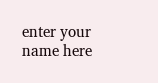enter your name here